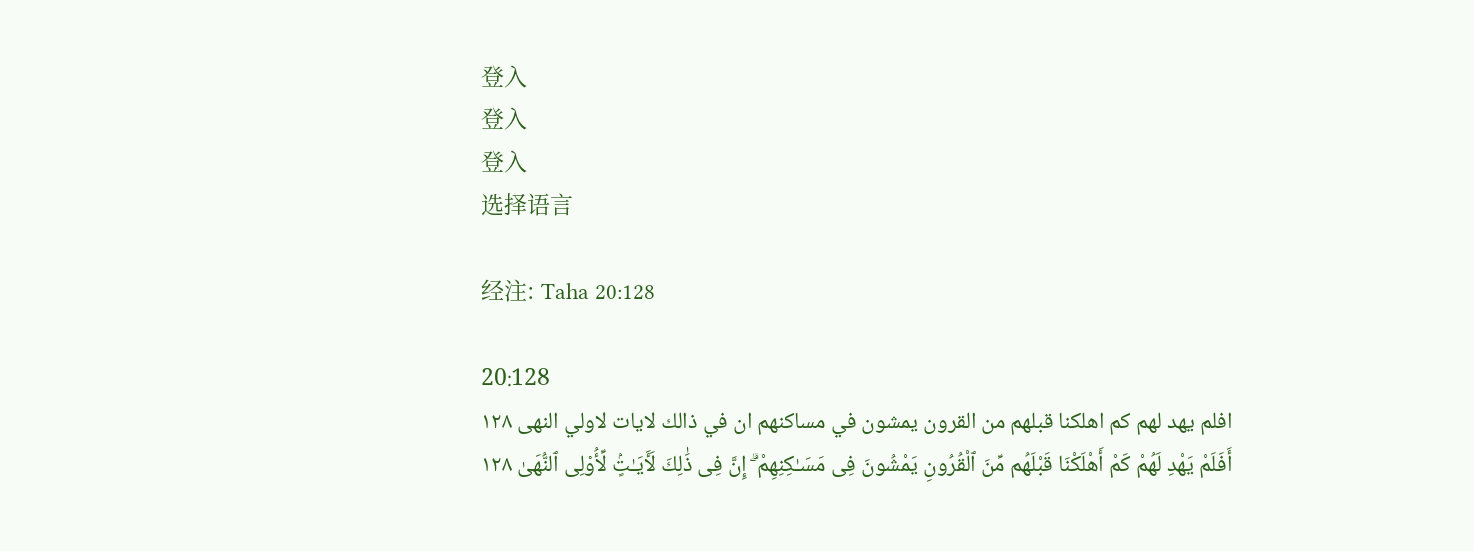登入
登入
登入
选择语言

经注: Taha 20:128

20:128
افلم يهد لهم كم اهلكنا قبلهم من القرون يمشون في مساكنهم ان في ذالك لايات لاولي النهى ١٢٨
أَفَلَمْ يَهْدِ لَهُمْ كَمْ أَهْلَكْنَا قَبْلَهُم مِّنَ ٱلْقُرُونِ يَمْشُونَ فِى مَسَـٰكِنِهِمْ ۗ إِنَّ فِى ذَٰلِكَ لَـَٔايَـٰتٍۢ لِّأُو۟لِى ٱلنُّهَىٰ ١٢٨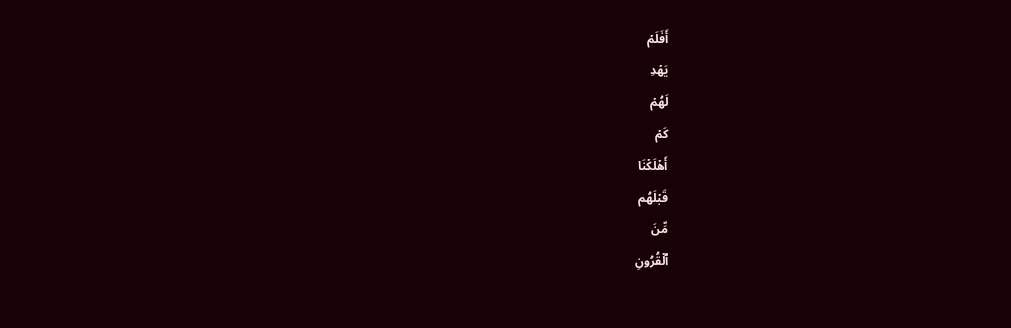أَفَلَمۡ
يَهۡدِ
لَهُمۡ
كَمۡ
أَهۡلَكۡنَا
قَبۡلَهُم
مِّنَ
ٱلۡقُرُونِ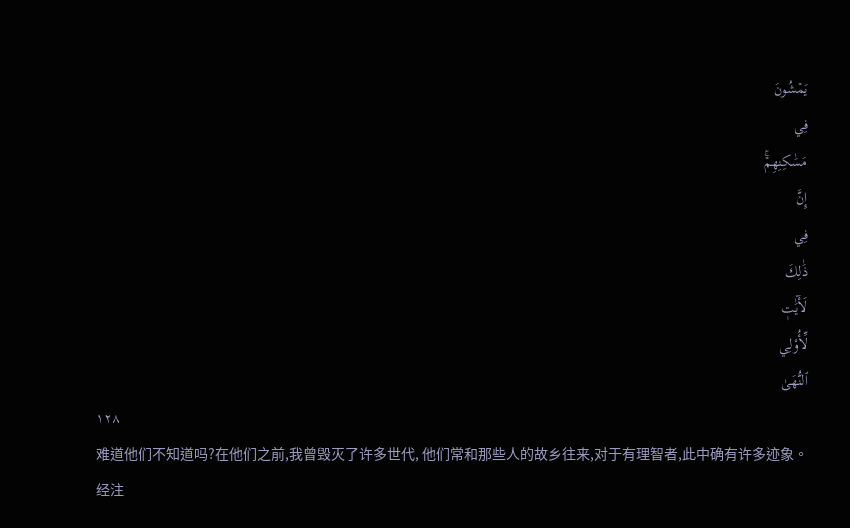يَمۡشُونَ
فِي
مَسَٰكِنِهِمۡۚ
إِنَّ
فِي
ذَٰلِكَ
لَأٓيَٰتٖ
لِّأُوْلِي
ٱلنُّهَىٰ
١٢٨
难道他们不知道吗?在他们之前,我曾毁灭了许多世代, 他们常和那些人的故乡往来,对于有理智者,此中确有许多迹象。
经注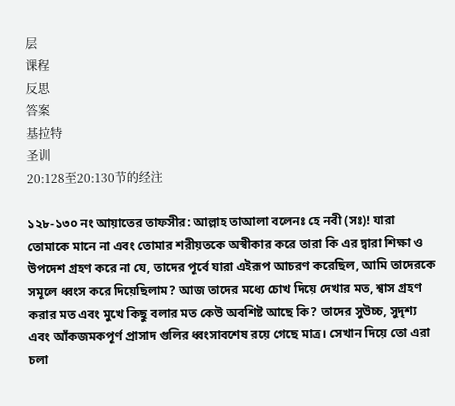层
课程
反思
答案
基拉特
圣训
20:128至20:130节的经注

১২৮-১৩০ নং আয়াতের তাফসীর: আল্লাহ তাআলা বলেনঃ হে নবী (সঃ)! যারা তোমাকে মানে না এবং তোমার শরীয়তকে অস্বীকার করে তারা কি এর দ্বারা শিক্ষা ও উপদেশ গ্রহণ করে না যে, তাদের পূর্বে যারা এইরূপ আচরণ করেছিল, আমি তাদেরকে সমূলে ধ্বংস করে দিয়েছিলাম? আজ তাদের মধ্যে চোখ দিয়ে দেখার মত, শ্বাস গ্রহণ করার মত এবং মুখে কিছু বলার মত কেউ অবশিষ্ট আছে কি? তাদের সুউচ্চ, সুদৃশ্য এবং আঁকজমকপূর্ণ প্রাসাদ গুলির ধ্বংসাবশেষ রয়ে গেছে মাত্র। সেখান দিয়ে তো এরা চলা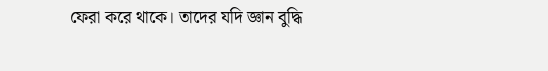ফেরা করে থাকে। তাদের যদি জ্ঞান বুদ্ধি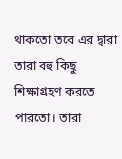থাকতো তবে এর দ্বারা তারা বহু কিছু শিক্ষাগ্রহণ করতে পারতো। তারা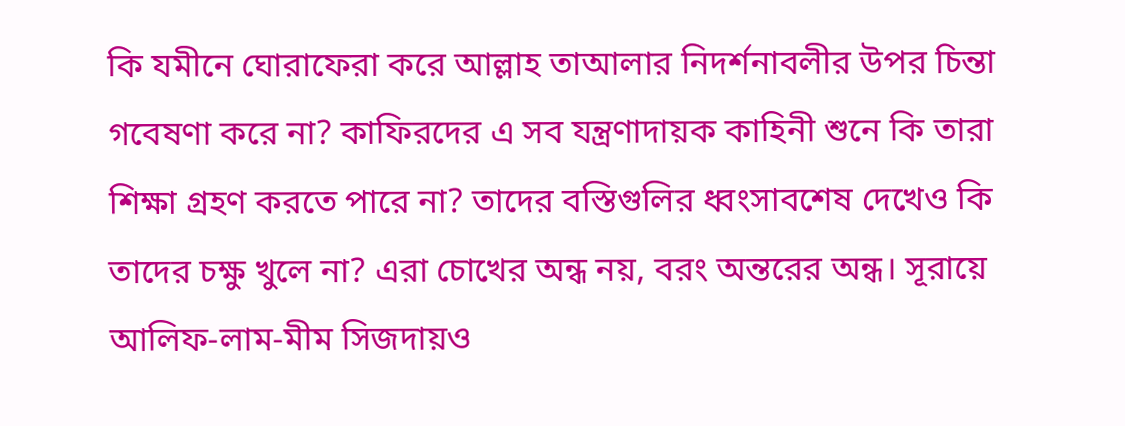কি যমীনে ঘোরাফেরা করে আল্লাহ তাআলার নিদর্শনাবলীর উপর চিন্তা গবেষণা করে না? কাফিরদের এ সব যন্ত্রণাদায়ক কাহিনী শুনে কি তারা শিক্ষা গ্রহণ করতে পারে না? তাদের বস্তিগুলির ধ্বংসাবশেষ দেখেও কি তাদের চক্ষু খুলে না? এরা চোখের অন্ধ নয়, বরং অন্তরের অন্ধ। সূরায়ে আলিফ-লাম-মীম সিজদায়ও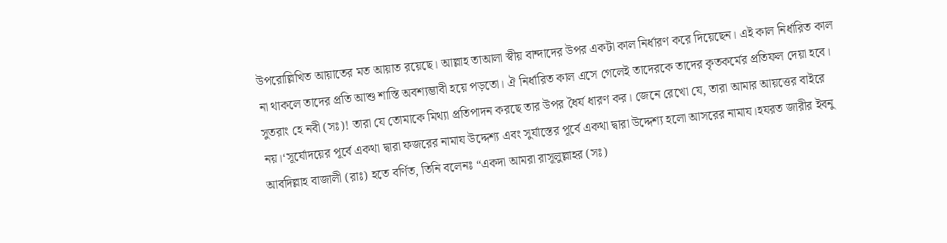উপরোল্লিখিত আয়াতের মত আয়াত রয়েছে। আল্লাহ তাআলা স্বীয় বান্দাদের উপর একটা কাল নির্ধারণ করে দিয়েছেন। এই কাল নির্ধারিত কাল না থাকলে তাদের প্রতি আশু শাস্তি অবশ্যম্ভাবী হয়ে পড়তো। ঐ নির্ধারিত কাল এসে গেলেই তাদেরকে তাদের কৃতকর্মের প্রতিফল দেয়া হবে। সুতরাং হে নবী (সঃ)! তারা যে তোমাকে মিথ্যা প্রতিপাদন করছে তার উপর ধৈর্য ধারণ কর। জেনে রেখো যে, তারা আমার আয়ত্তের বাইরে নয়।‘সূর্যোদয়ের পূর্বে একথা দ্বারা ফজরের নামায উদ্দেশ্য এবং সুর্যাস্তের পূর্বে একথা দ্বারা উদ্দেশ্য হলো আসরের নামায।হযরত জারীর ইবনু আবদিল্লাহ বাজালী (রাঃ) হতে বর্ণিত, তিনি বলেনঃ “একদা আমরা রাসূলুল্লাহর (সঃ)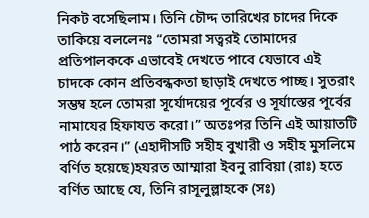নিকট বসেছিলাম। তিনি চৌদ্দ তারিখের চাদের দিকে তাকিয়ে বললেনঃ “তোমরা সত্বরই তোমাদের প্রতিপালককে এভাবেই দেখতে পাবে যেভাবে এই চাদকে কোন প্রতিবন্ধকতা ছাড়াই দেখতে পাচ্ছ। সুতরাং সম্ভম্ব হলে তোমরা সূর্যোদয়ের পূর্বের ও সূর্যাস্তের পূর্বের নামাযের হিফাযত করো।” অতঃপর তিনি এই আয়াতটি পাঠ করেন।” (এহাদীসটি সহীহ বুখারী ও সহীহ মুসলিমে বর্ণিত হয়েছে)হযরত আম্মারা ইবনু রাবিয়া (রাঃ) হতে বর্ণিত আছে যে, তিনি রাসূলুল্লাহকে (সঃ)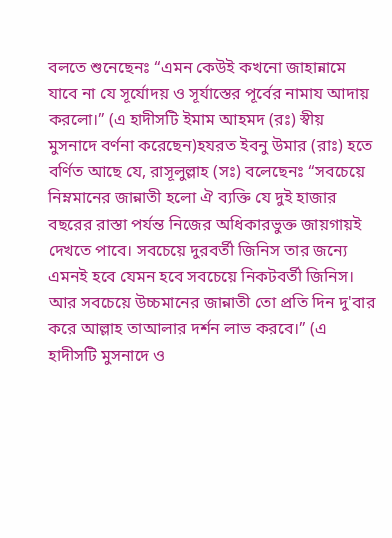বলতে শুনেছেনঃ “এমন কেউই কখনো জাহান্নামে যাবে না যে সূর্যোদয় ও সূর্যাস্তের পূর্বের নামায আদায় করলো।” (এ হাদীসটি ইমাম আহমদ (রঃ) স্বীয় মুসনাদে বর্ণনা করেছেন)হযরত ইবনু উমার (রাঃ) হতে বর্ণিত আছে যে, রাসূলুল্লাহ (সঃ) বলেছেনঃ “সবচেয়ে নিম্নমানের জান্নাতী হলো ঐ ব্যক্তি যে দুই হাজার বছরের রাস্তা পর্যন্ত নিজের অধিকারভুক্ত জায়গায়ই দেখতে পাবে। সবচেয়ে দুরবর্তী জিনিস তার জন্যে এমনই হবে যেমন হবে সবচেয়ে নিকটবর্তী জিনিস। আর সবচেয়ে উচ্চমানের জান্নাতী তো প্রতি দিন দু'বার করে আল্লাহ তাআলার দর্শন লাভ করবে।” (এ হাদীসটি মুসনাদে ও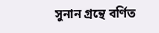সুনান গ্রন্থে বর্ণিত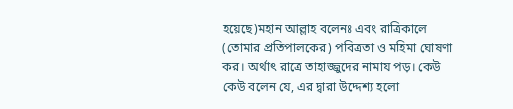হয়েছে)মহান আল্লাহ বলেনঃ এবং রাত্রিকালে (তোমার প্রতিপালকের) পবিত্রতা ও মহিমা ঘোষণা কর। অর্থাৎ রাত্রে তাহাজ্জুদের নামায পড়। কেউ কেউ বলেন যে, এর দ্বারা উদ্দেশ্য হলো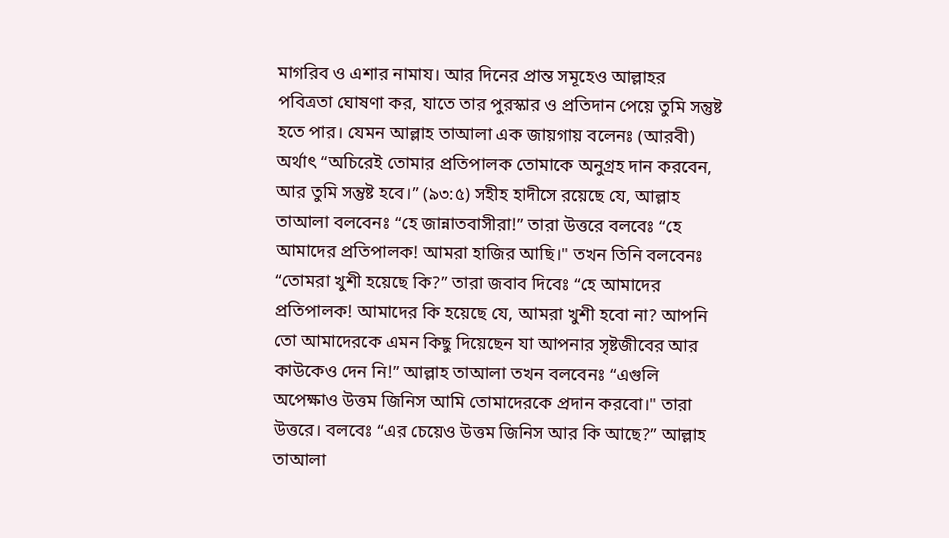মাগরিব ও এশার নামায। আর দিনের প্রান্ত সমূহেও আল্লাহর পবিত্রতা ঘোষণা কর, যাতে তার পুরস্কার ও প্রতিদান পেয়ে তুমি সন্তুষ্ট হতে পার। যেমন আল্লাহ তাআলা এক জায়গায় বলেনঃ (আরবী) অর্থাৎ “অচিরেই তোমার প্রতিপালক তোমাকে অনুগ্রহ দান করবেন, আর তুমি সন্তুষ্ট হবে।” (৯৩:৫) সহীহ হাদীসে রয়েছে যে, আল্লাহ তাআলা বলবেনঃ “হে জান্নাতবাসীরা!” তারা উত্তরে বলবেঃ “হে আমাদের প্রতিপালক! আমরা হাজির আছি।" তখন তিনি বলবেনঃ “তোমরা খুশী হয়েছে কি?” তারা জবাব দিবেঃ “হে আমাদের প্রতিপালক! আমাদের কি হয়েছে যে, আমরা খুশী হবো না? আপনি তো আমাদেরকে এমন কিছু দিয়েছেন যা আপনার সৃষ্টজীবের আর কাউকেও দেন নি!” আল্লাহ তাআলা তখন বলবেনঃ “এগুলি অপেক্ষাও উত্তম জিনিস আমি তোমাদেরকে প্রদান করবো।" তারা উত্তরে। বলবেঃ “এর চেয়েও উত্তম জিনিস আর কি আছে?” আল্লাহ তাআলা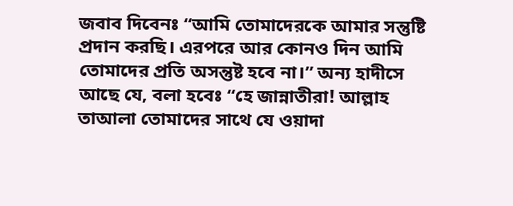জবাব দিবেনঃ “আমি তোমাদেরকে আমার সন্তুষ্টি প্রদান করছি। এরপরে আর কোনও দিন আমি তোমাদের প্রতি অসন্তুষ্ট হবে না।” অন্য হাদীসে আছে যে, বলা হবেঃ “হে জান্নাতীরা! আল্লাহ তাআলা তোমাদের সাথে যে ওয়াদা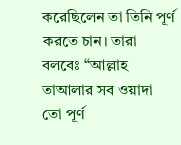করেছিলেন তা তিনি পূর্ণ করতে চান। তারা বলবেঃ “আল্লাহ তাআলার সব ওয়াদা তো পূর্ণ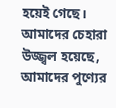হয়েই গেছে। আমাদের চেহারা উজ্জ্বল হয়েছে, আমাদের পুণ্যের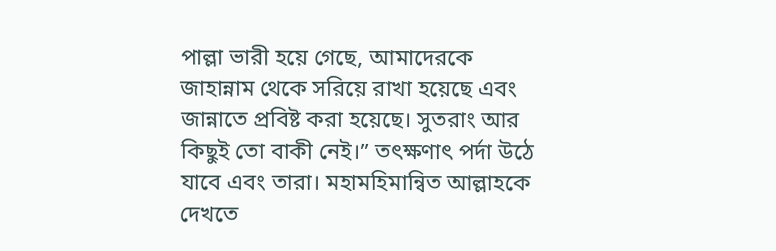পাল্লা ভারী হয়ে গেছে, আমাদেরকে জাহান্নাম থেকে সরিয়ে রাখা হয়েছে এবং জান্নাতে প্রবিষ্ট করা হয়েছে। সুতরাং আর কিছুই তো বাকী নেই।” তৎক্ষণাৎ পর্দা উঠে যাবে এবং তারা। মহামহিমান্বিত আল্লাহকে দেখতে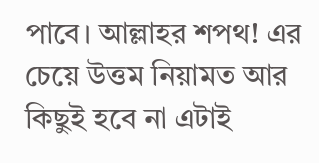পাবে। আল্লাহর শপথ! এর চেয়ে উত্তম নিয়ামত আর কিছুই হবে না এটাই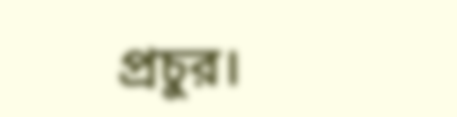প্রচুর।